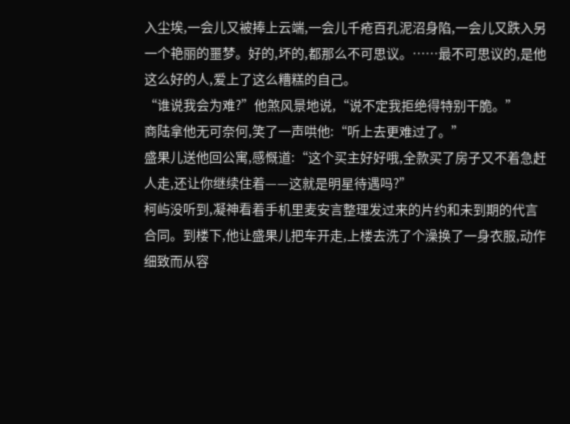入尘埃,一会儿又被捧上云端,一会儿千疮百孔泥沼身陷,一会儿又跌入另一个艳丽的噩梦。好的,坏的,都那么不可思议。……最不可思议的,是他这么好的人,爱上了这么糟糕的自己。
“谁说我会为难?”他煞风景地说,“说不定我拒绝得特别干脆。”
商陆拿他无可奈何,笑了一声哄他:“听上去更难过了。”
盛果儿送他回公寓,感慨道:“这个买主好好哦,全款买了房子又不着急赶人走,还让你继续住着——这就是明星待遇吗?”
柯屿没听到,凝神看着手机里麦安言整理发过来的片约和未到期的代言合同。到楼下,他让盛果儿把车开走,上楼去洗了个澡换了一身衣服,动作细致而从容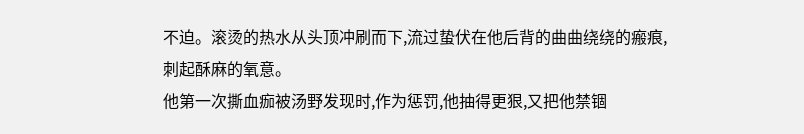不迫。滚烫的热水从头顶冲刷而下,流过蛰伏在他后背的曲曲绕绕的瘢痕,刺起酥麻的氧意。
他第一次撕血痂被汤野发现时,作为惩罚,他抽得更狠,又把他禁锢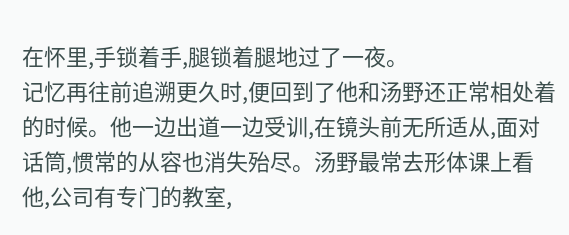在怀里,手锁着手,腿锁着腿地过了一夜。
记忆再往前追溯更久时,便回到了他和汤野还正常相处着的时候。他一边出道一边受训,在镜头前无所适从,面对话筒,惯常的从容也消失殆尽。汤野最常去形体课上看他,公司有专门的教室,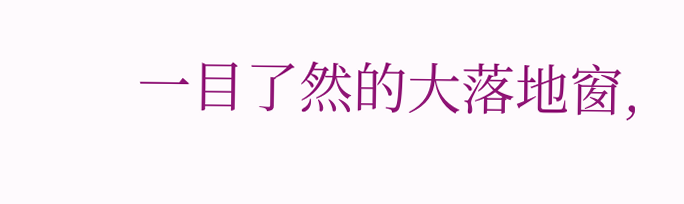一目了然的大落地窗,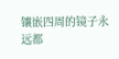镶嵌四周的镜子永远都